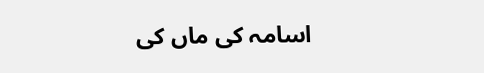اسامہ کی ماں کی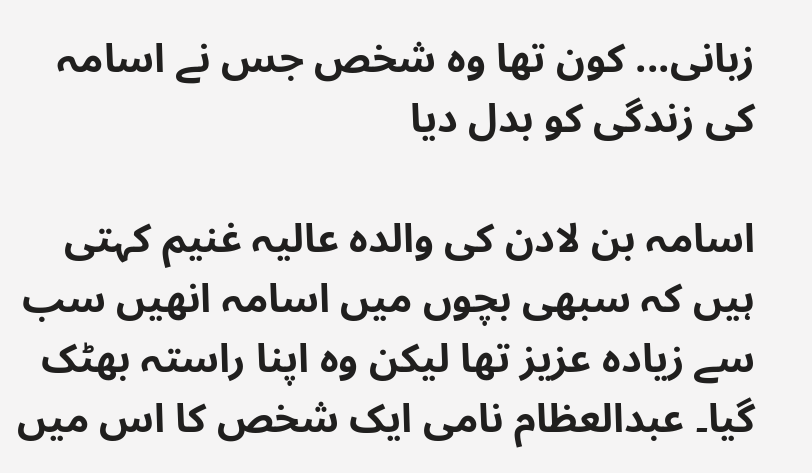زبانی... کون تھا وہ شخص جس نے اسامہ کی زندگی کو بدل دیا

اسامہ بن لادن کی والدہ عالیہ غنیم کہتی ہیں کہ سبھی بچوں میں اسامہ انھیں سب سے زیادہ عزیز تھا لیکن وہ اپنا راستہ بھٹک گیا۔ عبدالعظام نامی ایک شخص کا اس میں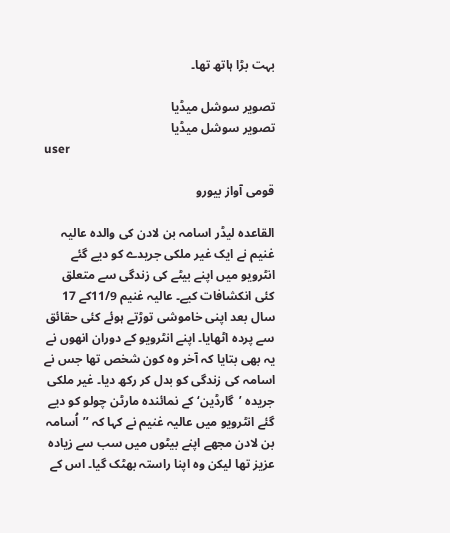بہت بڑا ہاتھ تھا۔

تصویر سوشل میڈیا
تصویر سوشل میڈیا
user

قومی آواز بیورو

القاعدہ لیڈر اسامہ بن لادن کی والدہ عالیہ غنیم نے ایک غیر ملکی جریدے کو دیے گئے انٹرویو میں اپنے بیٹے کی زندگی سے متعلق کئی انکشافات کیے۔ عالیہ غنیم 11/9کے 17 سال بعد اپنی خاموشی توڑتے ہوئے کئی حقائق سے پردہ اٹھایا۔ اپنے انٹرویو کے دوران انھوں نے یہ بھی بتایا کہ آخر وہ کون شخص تھا جس نے اسامہ کی زندگی کو بدل کر رکھ دیا۔ غیر ملکی جریدہ ’گارڈین‘ کے نمائندہ مارٹن چولو کو دیے گئے انٹرویو میں عالیہ غنیم نے کہا کہ ’’اُسامہ بن لادن مجھے اپنے بیٹوں میں سب سے زیادہ عزیز تھا لیکن وہ اپنا راستہ بھٹک گیا۔ اس کے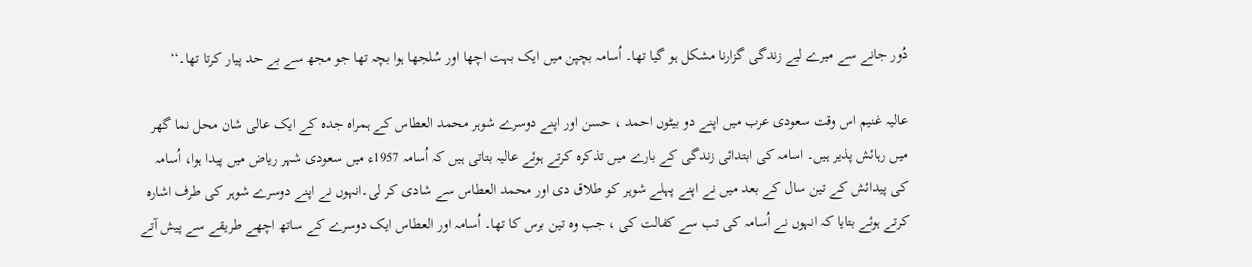دُور جانے سے میرے لیے زندگی گزارنا مشکل ہو گیا تھا۔ اُسامہ بچپن میں ایک بہت اچھا اور سُلجھا ہوا بچہ تھا جو مجھ سے بے حد پیار کرتا تھا۔‘‘

عالیہ غنیم اس وقت سعودی عرب میں اپنے دو بیٹوں احمد ، حسن اور اپنے دوسرے شوہر محمد العطاس کے ہمراہ جدہ کے ایک عالی شان محل نما گھر میں رہائش پذیر ہیں۔ اسامہ کی ابتدائی زندگی کے بارے میں تذکرہ کرتے ہوئے عالیہ بتاتی ہیں کہ اُسامہ 1957ء میں سعودی شہر ریاض میں پیدا ہوا، اُسامہ کی پیدائش کے تین سال کے بعد میں نے اپنے پہلے شوہر کو طلاق دی اور محمد العطاس سے شادی کر لی۔انہوں نے اپنے دوسرے شوہر کی طرف اشارہ کرتے ہوئے بتایا کہ انہوں نے اُسامہ کی تب سے کفالت کی ، جب وہ تین برس کا تھا۔ اُسامہ اور العطاس ایک دوسرے کے ساتھ اچھے طریقے سے پیش آتے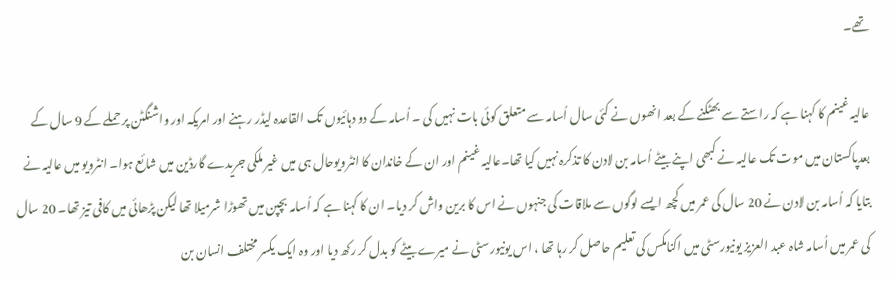تھے۔

عالیہ غینم کا کہنا ہے کہ راستے سے بھٹکنے کے بعد انھوں نے کئی سال اُسامہ سے متعلق کوئی بات نہیں کی ۔ اُسامہ کے دو دہائیوں تک القاعدہ لیڈر رہنے اور امریکہ اور واشنگٹن پر حملے کے 9 سال کے بعدپاکستان میں موت تک عالیہ نے کبھی اپنے بیٹے اُسامہ بن لادن کا تذکرہ نہیں کیا تھا۔عالیہ غینم اور ان کے خاندان کا انٹرویوحال ہی میں غیر ملکی جریدے گارڈین میں شائع ہوا۔ انٹرویو میں عالیہ نے بتایا کہ اُسامہ بن لادن نے 20 سال کی عمر میں کچھ ایسے لوگوں سے ملاقات کی جنہوں نے اس کا برین واش کر دیا۔ ان کا کہنا ہے کہ اُسامہ بچپن میں تھوڑا شرمیلا تھا لیکن پڑھائی میں کافی تیز تھا۔ 20 سال کی عمر میں اُسامہ شاہ عبد العزیز یونیورسٹی میں اکنامکس کی تعلیم حاصل کر رہا تھا ، اس یونیورسٹی نے میرے بیٹے کو بدل کر رکھ دیا اور وہ ایک یکسر مختلف انسان بن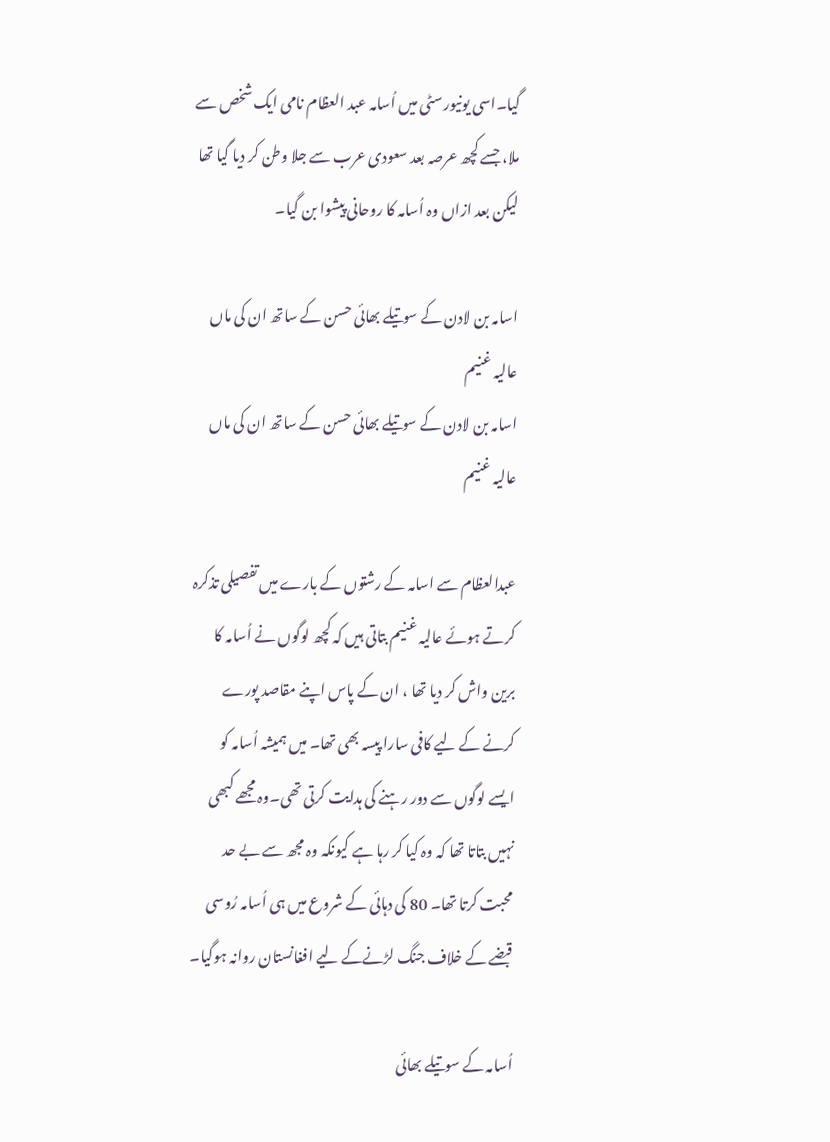گیا۔اسی یونیورسٹی میں اُسامہ عبد العظام نامی ایک شخص سے ملا، جسے کچھ عرصہ بعد سعودی عرب سے جلا وطن کر دیا گیا تھا لیکن بعد ازاں وہ اُسامہ کا روحانی پیشوا بن گیا۔

اسامہ بن لادن کے سوتیلے بھائی حسن کے ساتھ ان کی ماں عالیہ غنیم
اسامہ بن لادن کے سوتیلے بھائی حسن کے ساتھ ان کی ماں عالیہ غنیم

عبدالعظام سے اسامہ کے رشتوں کے بارے میں تفصیلی تذکرہ کرتے ہوئے عالیہ غنیم بتاتی ہیں کہ کچھ لوگوں نے اُسامہ کا برین واش کر دیا تھا ، ان کے پاس اپنے مقاصد پورے کرنے کے لیے کافی سارا پیسہ بھی تھا۔ میں ہمیشہ اُسامہ کو ایسے لوگوں سے دور رہنے کی ہدایت کرتی تھی۔وہ مجھے کبھی نہیں بتاتا تھا کہ وہ کیا کر رہا ہے کیونکہ وہ مجھ سے بے حد محبت کرتا تھا۔ 80 کی دہائی کے شروع میں ہی اُسامہ رُوسی قبضے کے خلاف جنگ لڑنےکے لیے افغانستان روانہ ہوگیا۔

اُسامہ کے سوتیلے بھائی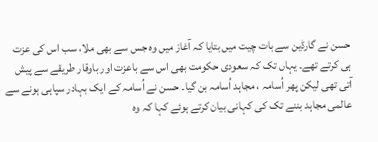حسن نے گارڈین سے بات چیت میں بتایا کہ آغاز میں وہ جس سے بھی ملا، سب اس کی عزت ہی کرتے تھے۔ یہاں تک کہ سعودی حکومت بھی اس سے باعزت اور باوقار طریقے سے پیش آتی تھی لیکن پھر اُسامہ ، مجاہد اُسامہ بن گیا۔ حسن نے اُسامہ کے ایک بہادر سپاہی ہونے سے عالمی مجاہد بننے تک کی کہانی بیان کرتے ہوئے کہا کہ وہ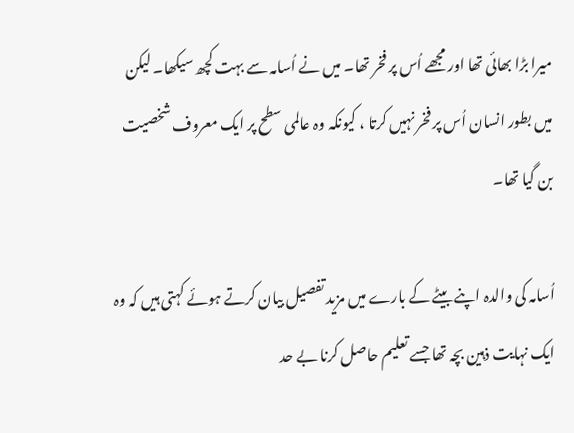میرا بڑا بھائی تھا اور مجھے اُس پر فخر تھا۔ میں نے اُسامہ سے بہت کچھ سیکھا۔ لیکن میں بطور انسان اُس پر فخر نہیں کرتا ، کیونکہ وہ عالمی سطح پر ایک معروف شخصیت بن گیا تھا۔

اُسامہ کی والدہ اپنے بیٹے کے بارے میں مزید تفصیل بیان کرتے ہوئے کہتی ہیں کہ وہ ایک نہایت ذہین بچہ تھا جسے تعلیم حاصل کرنا بے حد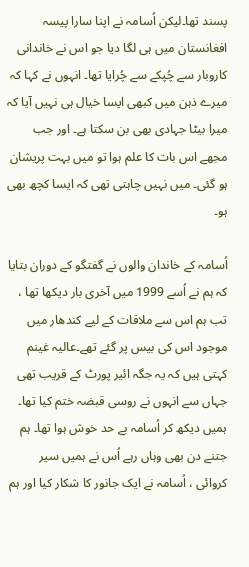پسند تھا۔لیکن اُسامہ نے اپنا سارا پیسہ افغانستان میں ہی لگا دیا جو اس نے خاندانی کاروبار سے چُپکے سے چُرایا تھا۔ انہوں نے کہا کہ میرے ذہن میں کبھی ایسا خیال ہی نہیں آیا کہ میرا بیٹا جہادی بھی بن سکتا ہے۔ اور جب مجھے اس بات کا علم ہوا تو میں بہت پریشان ہو گئی۔ میں نہیں چاہتی تھی کہ ایسا کچھ بھی ہو۔

اُسامہ کے خاندان والوں نے گفتگو کے دوران بتایا کہ ہم نے اُسے 1999 میں آخری بار دیکھا تھا ، تب ہم اس سے ملاقات کے لیے کندھار میں موجود اس کی بیس پر گئے تھے۔عالیہ غینم کہتی ہیں کہ یہ جگہ ائیر پورٹ کے قریب تھی جہاں سے انہوں نے روسی قبضہ ختم کیا تھا۔ ہمیں دیکھ کر اُسامہ بے حد خوش ہوا تھا۔ ہم جتنے دن بھی وہاں رہے اُس نے ہمیں سیر کروائی ، اُسامہ نے ایک جانور کا شکار کیا اور ہم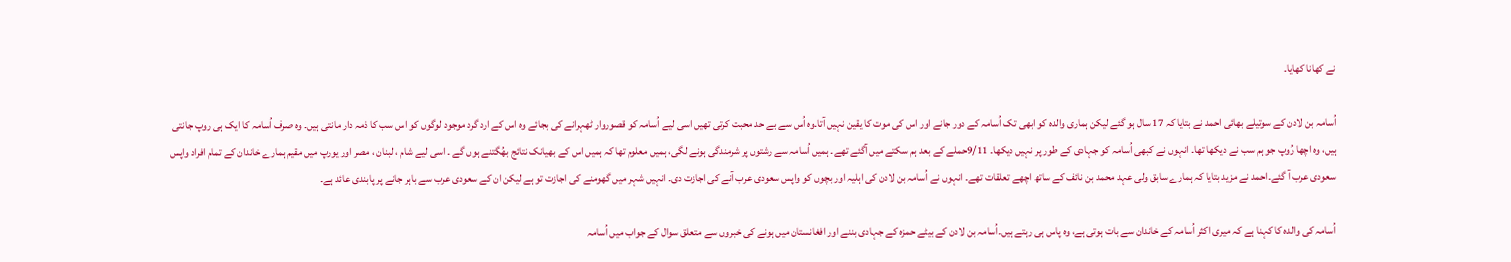نے کھانا کھایا۔

اُسامہ بن لادن کے سوتیلے بھائی احمد نے بتایا کہ 17 سال ہو گئے لیکن ہماری والدہ کو ابھی تک اُسامہ کے دور جانے اور اس کی موت کا یقین نہیں آتا۔وہ اُس سے بے حد محبت کرتی تھیں اسی لیے اُسامہ کو قصوروار ٹھہرانے کی بجائے وہ اس کے ارد گرد موجود لوگوں کو اس سب کا ذمہ دار مانتی ہیں۔ وہ صرف اُسامہ کا ایک ہی روپ جانتی ہیں، وہ اچھا رُوپ جو ہم سب نے دیکھا تھا۔ انہوں نے کبھی اُسامہ کو جہادی کے طور پر نہیں دیکھا۔ 9/11حملے کے بعد ہم سکتے میں آگئے تھے۔ ہمیں اُسامہ سے رشتوں پر شرمندگی ہونے لگی، ہمیں معلوم تھا کہ ہمیں اس کے بھیانک نتائج بھُگتنے ہوں گے ۔ اسی لیے شام ، لبنان ، مصر اور یورپ میں مقیم ہمارے خاندان کے تمام افراد واپس سعودی عرب آ گئے۔احمد نے مزید بتایا کہ ہمارے سابق ولی عہد محمد بن نائف کے ساتھ اچھے تعلقات تھے۔ انہوں نے اُسامہ بن لادن کی اہلیہ اور بچوں کو واپس سعودی عرب آنے کی اجازت دی۔ انہیں شہر میں گھومنے کی اجازت تو ہے لیکن ان کے سعودی عرب سے باہر جانے پر پابندی عائد ہے۔

اُسامہ کی والدہ کا کہنا ہے کہ میری اکثر اُسامہ کے خاندان سے بات ہوتی ہے، وہ پاس ہی رہتے ہیں۔اُسامہ بن لادن کے بیٹے حمزہ کے جہادی بننے اور افغانستان میں ہونے کی خبروں سے متعلق سوال کے جواب میں اُسامہ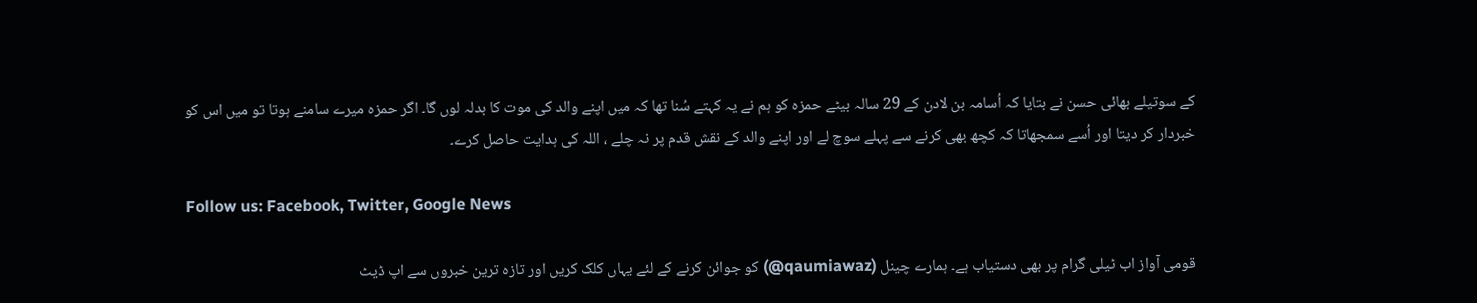کے سوتیلے بھائی حسن نے بتایا کہ اُسامہ بن لادن کے 29 سالہ بیٹے حمزہ کو ہم نے یہ کہتے سُنا تھا کہ میں اپنے والد کی موت کا بدلہ لوں گا۔ اگر حمزہ میرے سامنے ہوتا تو میں اس کو خبردار کر دیتا اور اُسے سمجھاتا کہ کچھ بھی کرنے سے پہلے سوچ لے اور اپنے والد کے نقش قدم پر نہ چلے ، اللہ کی ہدایت حاصل کرے۔

Follow us: Facebook, Twitter, Google News

قومی آواز اب ٹیلی گرام پر بھی دستیاب ہے۔ ہمارے چینل (qaumiawaz@) کو جوائن کرنے کے لئے یہاں کلک کریں اور تازہ ترین خبروں سے اپ ڈیٹ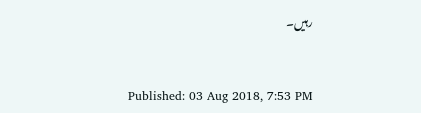رہیں۔


Published: 03 Aug 2018, 7:53 PM